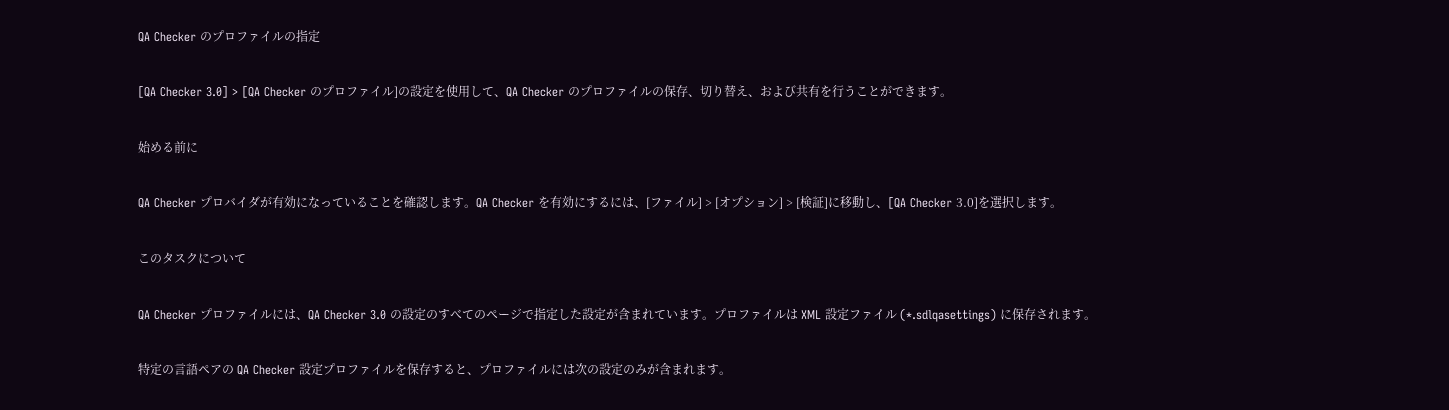QA Checker のプロファイルの指定

[QA Checker 3.0] > [QA Checker のプロファイル]の設定を使用して、QA Checker のプロファイルの保存、切り替え、および共有を行うことができます。

始める前に

QA Checker プロバイダが有効になっていることを確認します。QA Checker を有効にするには、[ファイル] > [オプション] > [検証]に移動し、[QA Checker 3.0]を選択します。

このタスクについて

QA Checker プロファイルには、QA Checker 3.0 の設定のすべてのページで指定した設定が含まれています。プロファイルは XML 設定ファイル (*.sdlqasettings) に保存されます。

特定の言語ペアの QA Checker 設定プロファイルを保存すると、プロファイルには次の設定のみが含まれます。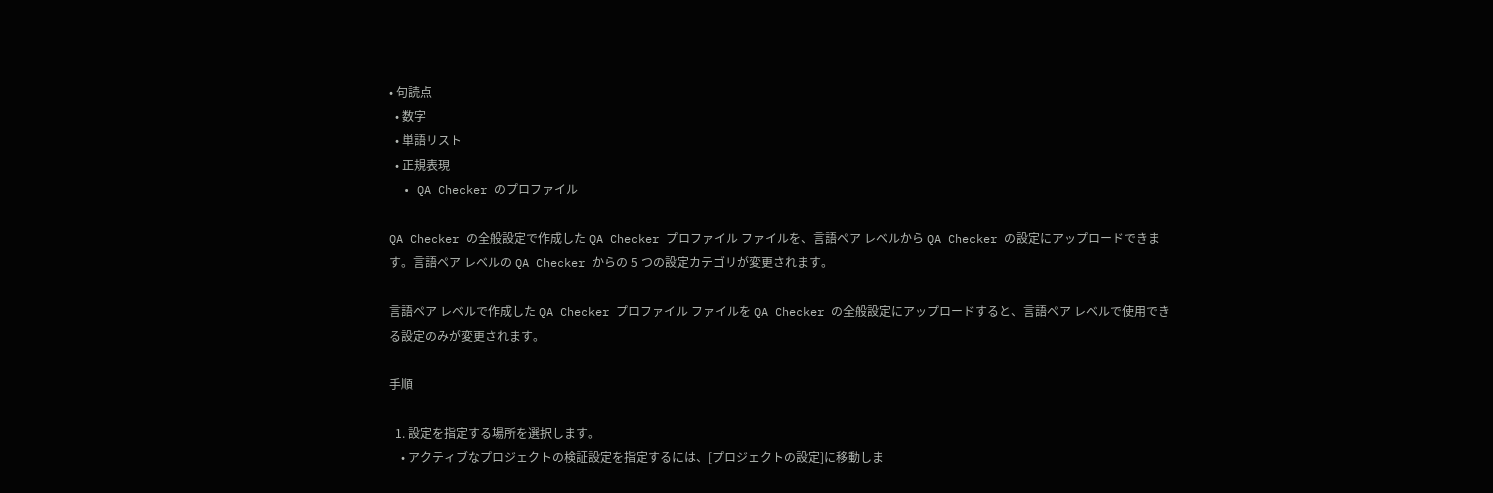• 句読点
  • 数字
  • 単語リスト
  • 正規表現
  • QA Checker のプロファイル

QA Checker の全般設定で作成した QA Checker プロファイル ファイルを、言語ペア レベルから QA Checker の設定にアップロードできます。言語ペア レベルの QA Checker からの 5 つの設定カテゴリが変更されます。

言語ペア レベルで作成した QA Checker プロファイル ファイルを QA Checker の全般設定にアップロードすると、言語ペア レベルで使用できる設定のみが変更されます。

手順

  1. 設定を指定する場所を選択します。
    • アクティブなプロジェクトの検証設定を指定するには、[プロジェクトの設定]に移動しま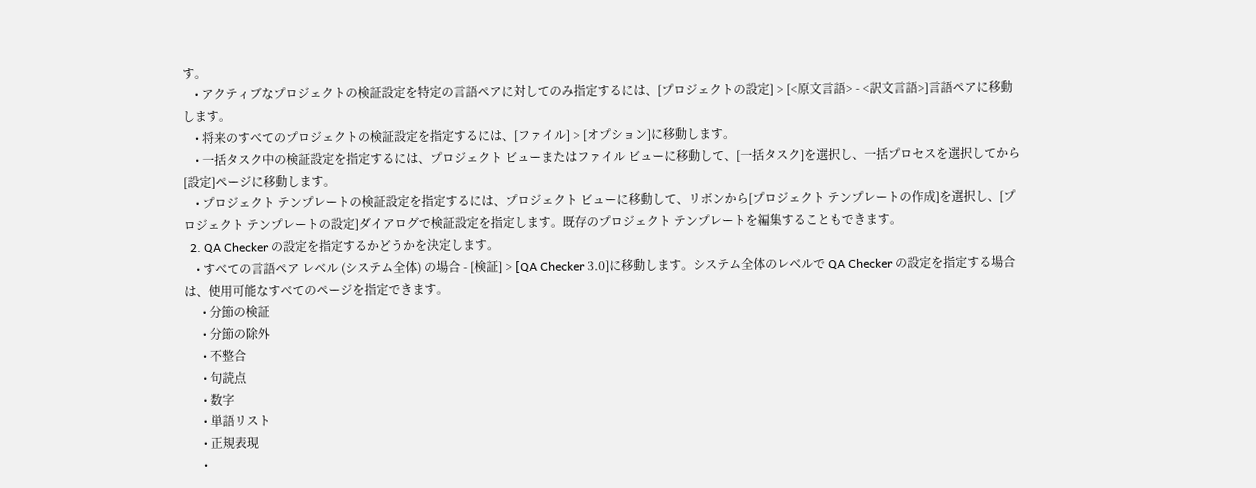す。
    • アクティブなプロジェクトの検証設定を特定の言語ペアに対してのみ指定するには、[プロジェクトの設定] > [<原文言語> - <訳文言語>]言語ペアに移動します。
    • 将来のすべてのプロジェクトの検証設定を指定するには、[ファイル] > [オプション]に移動します。
    • 一括タスク中の検証設定を指定するには、プロジェクト ビューまたはファイル ビューに移動して、[一括タスク]を選択し、一括プロセスを選択してから[設定]ページに移動します。
    • プロジェクト テンプレートの検証設定を指定するには、プロジェクト ビューに移動して、リボンから[プロジェクト テンプレートの作成]を選択し、[プロジェクト テンプレートの設定]ダイアログで検証設定を指定します。既存のプロジェクト テンプレートを編集することもできます。
  2. QA Checker の設定を指定するかどうかを決定します。
    • すべての言語ペア レベル (システム全体) の場合 - [検証] > [QA Checker 3.0]に移動します。システム全体のレベルで QA Checker の設定を指定する場合は、使用可能なすべてのページを指定できます。
      • 分節の検証
      • 分節の除外
      • 不整合
      • 句読点
      • 数字
      • 単語リスト
      • 正規表現
      •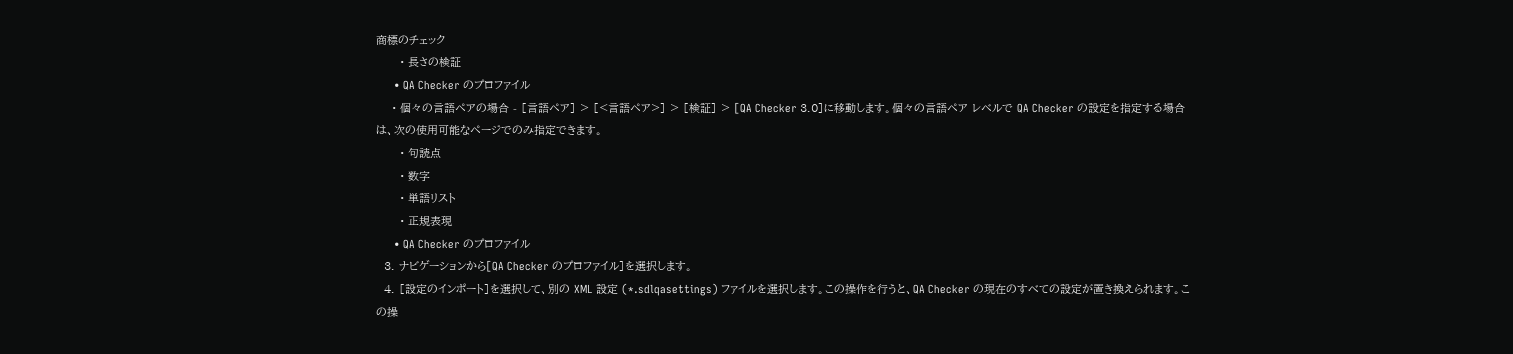商標のチェック
      • 長さの検証
      • QA Checker のプロファイル
    • 個々の言語ペアの場合 - [言語ペア] > [<言語ペア>] > [検証] > [QA Checker 3.0]に移動します。個々の言語ペア レベルで QA Checker の設定を指定する場合は、次の使用可能なページでのみ指定できます。
      • 句読点
      • 数字
      • 単語リスト
      • 正規表現
      • QA Checker のプロファイル
  3. ナビゲーションから[QA Checker のプロファイル]を選択します。
  4. [設定のインポート]を選択して、別の XML 設定 (*.sdlqasettings) ファイルを選択します。この操作を行うと、QA Checker の現在のすべての設定が置き換えられます。この操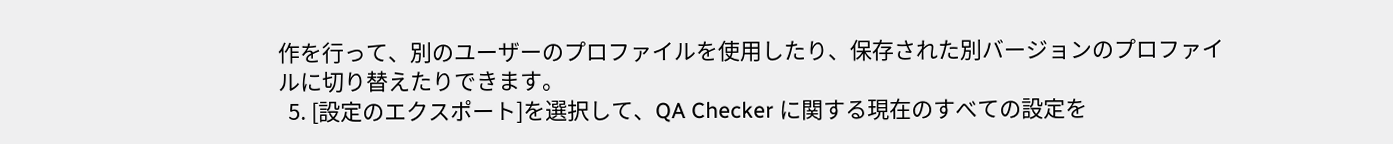作を行って、別のユーザーのプロファイルを使用したり、保存された別バージョンのプロファイルに切り替えたりできます。
  5. [設定のエクスポート]を選択して、QA Checker に関する現在のすべての設定を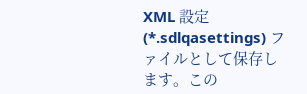XML 設定 (*.sdlqasettings) ファイルとして保存します。この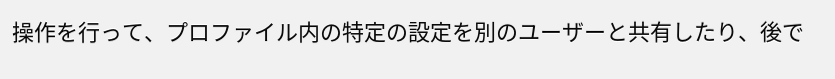操作を行って、プロファイル内の特定の設定を別のユーザーと共有したり、後で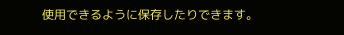使用できるように保存したりできます。